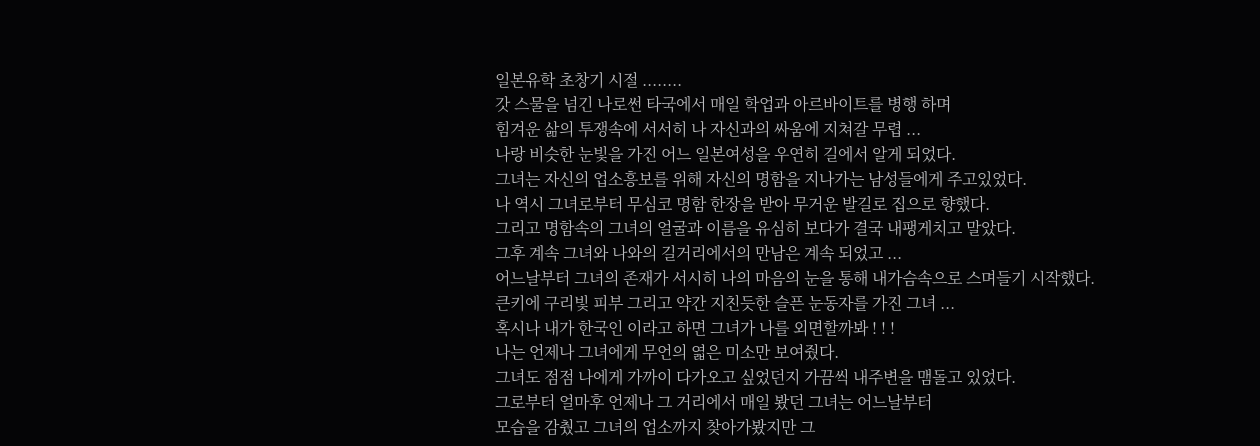일본유학 초창기 시절 ........
갓 스물을 넘긴 나로썬 타국에서 매일 학업과 아르바이트를 병행 하며
힘겨운 삶의 투쟁속에 서서히 나 자신과의 싸움에 지쳐갈 무렵 ...
나랑 비슷한 눈빛을 가진 어느 일본여성을 우연히 길에서 알게 되었다.
그녀는 자신의 업소흥보를 위해 자신의 명함을 지나가는 남성들에게 주고있었다.
나 역시 그녀로부터 무심코 명함 한장을 받아 무거운 발길로 집으로 향했다.
그리고 명함속의 그녀의 얼굴과 이름을 유심히 보다가 결국 내팽게치고 말았다.
그후 계속 그녀와 나와의 길거리에서의 만남은 계속 되었고 ...
어느날부터 그녀의 존재가 서시히 나의 마음의 눈을 통해 내가슴속으로 스며들기 시작했다.
큰키에 구리빛 피부 그리고 약간 지친듯한 슬픈 눈동자를 가진 그녀 ...
혹시나 내가 한국인 이라고 하면 그녀가 나를 외면할까봐 ! ! !
나는 언제나 그녀에게 무언의 엷은 미소만 보여줬다.
그녀도 점점 나에게 가까이 다가오고 싶었던지 가끔씩 내주변을 맴돌고 있었다.
그로부터 얼마후 언제나 그 거리에서 매일 봤던 그녀는 어느날부터
모습을 감췄고 그녀의 업소까지 찾아가봤지만 그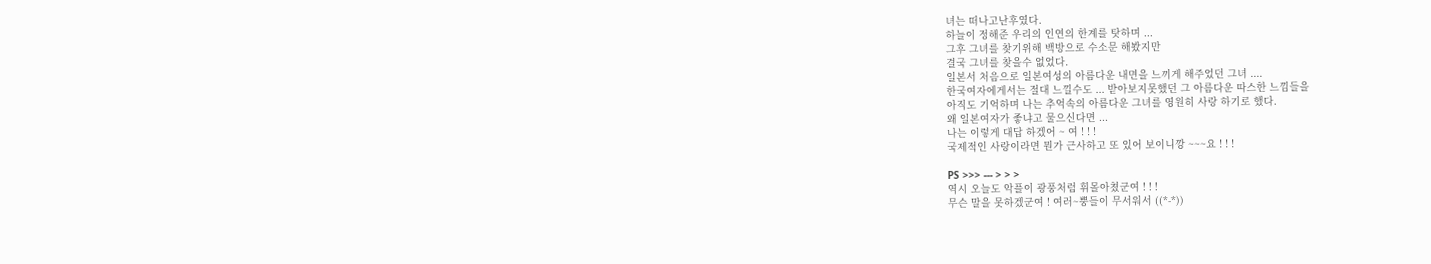녀는 떠나고난후였다.
하늘이 정해준 우리의 인연의 한계를 탓하며 ...
그후 그녀를 찾기위해 백방으로 수소문 해봤지만
결국 그녀를 찾을수 없었다.
일본서 처음으로 일본여성의 아름다운 내면을 느끼게 해주었던 그녀 ....
한국여자에게서는 절대 느낄수도 ... 받아보지못했던 그 아름다운 따스한 느낌들을
아직도 기억하며 나는 추억속의 아름다운 그녀를 영원히 사랑 하기로 했다.
왜 일본여자가 좋냐고 물으신다면 ...
나는 이렇게 대답 하겠어 ~ 여 ! ! !
국제적인 사랑이라면 뭔가 근사하고 또 있어 보이니깡 ~~~요 ! ! !

PS >>> --- > > >
역시 오늘도 악플이 광풍처럼 휘몰아쳤군여 ! ! !
무슨 말을 못하겠군여 ! 여러~뿡들이 무서워서 ((*-*))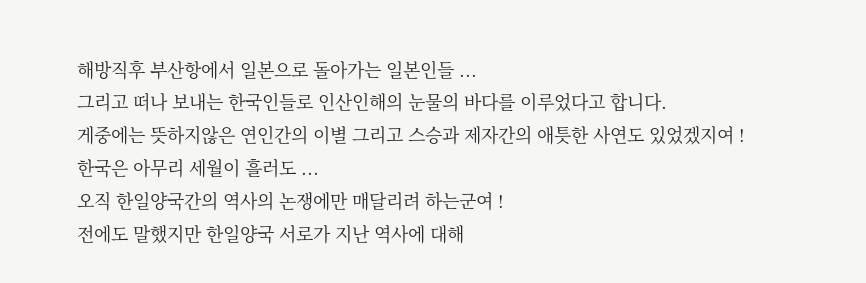해방직후 부산항에서 일본으로 돌아가는 일본인들 ...
그리고 떠나 보내는 한국인들로 인산인해의 눈물의 바다를 이루었다고 합니다.
게중에는 뜻하지않은 연인간의 이별 그리고 스승과 제자간의 애틋한 사연도 있었겠지여 !
한국은 아무리 세월이 흘러도 ...
오직 한일양국간의 역사의 논쟁에만 매달리려 하는군여 !
전에도 말했지만 한일양국 서로가 지난 역사에 대해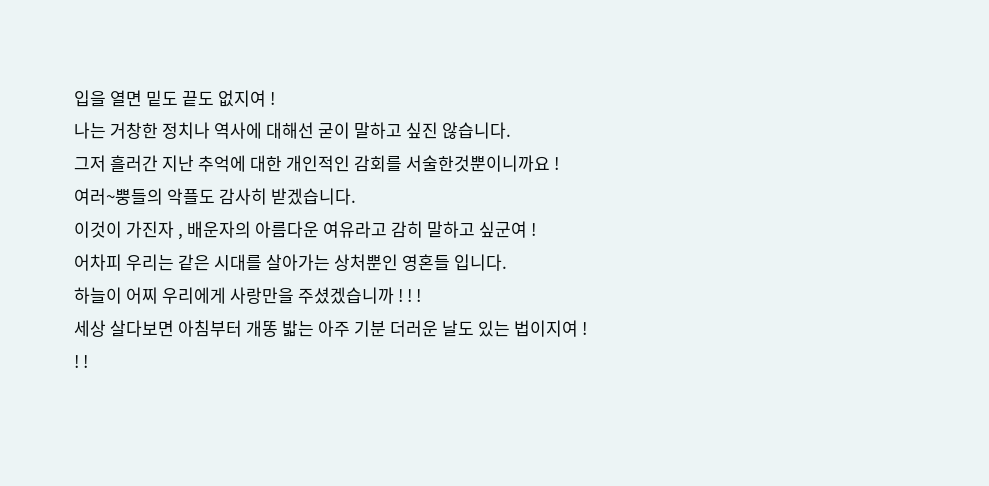입을 열면 밑도 끝도 없지여 !
나는 거창한 정치나 역사에 대해선 굳이 말하고 싶진 않습니다.
그저 흘러간 지난 추억에 대한 개인적인 감회를 서술한것뿐이니까요 !
여러~뿡들의 악플도 감사히 받겠습니다.
이것이 가진자 , 배운자의 아름다운 여유라고 감히 말하고 싶군여 !
어차피 우리는 같은 시대를 살아가는 상처뿐인 영혼들 입니다.
하늘이 어찌 우리에게 사랑만을 주셨겠습니까 ! ! !
세상 살다보면 아침부터 개똥 밟는 아주 기분 더러운 날도 있는 법이지여 ! ! !